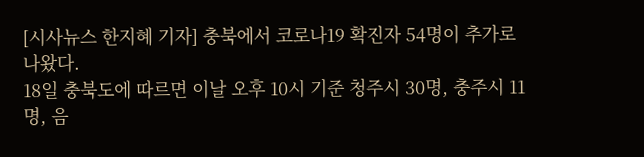[시사뉴스 한지혜 기자] 충북에서 코로나19 확진자 54명이 추가로 나왔다.
18일 충북도에 따르면 이날 오후 10시 기준 청주시 30명, 충주시 11명, 음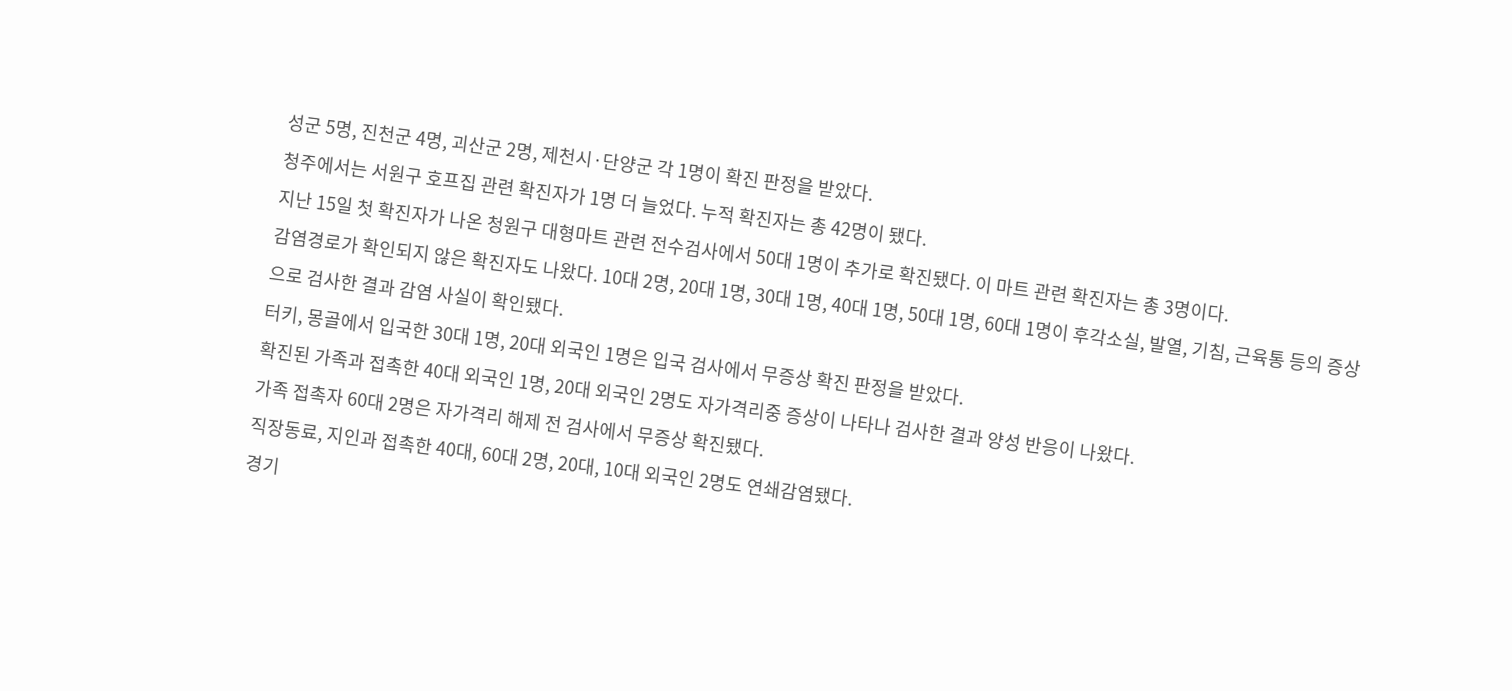성군 5명, 진천군 4명, 괴산군 2명, 제천시·단양군 각 1명이 확진 판정을 받았다.
청주에서는 서원구 호프집 관련 확진자가 1명 더 늘었다. 누적 확진자는 총 42명이 됐다.
지난 15일 첫 확진자가 나온 청원구 대형마트 관련 전수검사에서 50대 1명이 추가로 확진됐다. 이 마트 관련 확진자는 총 3명이다.
감염경로가 확인되지 않은 확진자도 나왔다. 10대 2명, 20대 1명, 30대 1명, 40대 1명, 50대 1명, 60대 1명이 후각소실, 발열, 기침, 근육통 등의 증상으로 검사한 결과 감염 사실이 확인됐다.
터키, 몽골에서 입국한 30대 1명, 20대 외국인 1명은 입국 검사에서 무증상 확진 판정을 받았다.
확진된 가족과 접촉한 40대 외국인 1명, 20대 외국인 2명도 자가격리중 증상이 나타나 검사한 결과 양성 반응이 나왔다.
가족 접촉자 60대 2명은 자가격리 해제 전 검사에서 무증상 확진됐다.
직장동료, 지인과 접촉한 40대, 60대 2명, 20대, 10대 외국인 2명도 연쇄감염됐다.
경기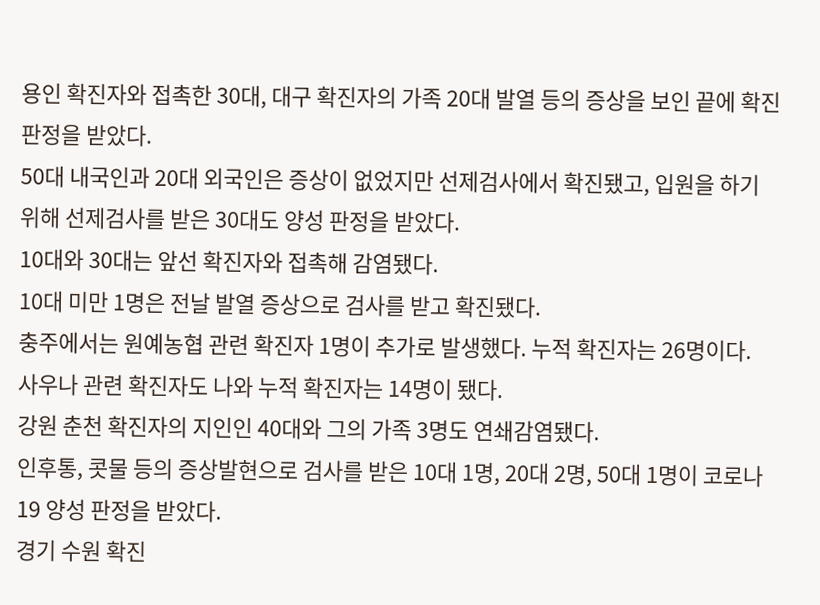용인 확진자와 접촉한 30대, 대구 확진자의 가족 20대 발열 등의 증상을 보인 끝에 확진 판정을 받았다.
50대 내국인과 20대 외국인은 증상이 없었지만 선제검사에서 확진됐고, 입원을 하기 위해 선제검사를 받은 30대도 양성 판정을 받았다.
10대와 30대는 앞선 확진자와 접촉해 감염됐다.
10대 미만 1명은 전날 발열 증상으로 검사를 받고 확진됐다.
충주에서는 원예농협 관련 확진자 1명이 추가로 발생했다. 누적 확진자는 26명이다.
사우나 관련 확진자도 나와 누적 확진자는 14명이 됐다.
강원 춘천 확진자의 지인인 40대와 그의 가족 3명도 연쇄감염됐다.
인후통, 콧물 등의 증상발현으로 검사를 받은 10대 1명, 20대 2명, 50대 1명이 코로나19 양성 판정을 받았다.
경기 수원 확진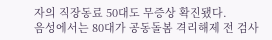자의 직장동료 50대도 무증상 확진됐다.
음성에서는 80대가 공동돌봄 격리해제 전 검사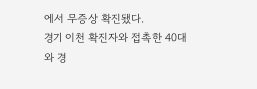에서 무증상 확진됐다.
경기 이천 확진자와 접촉한 40대와 경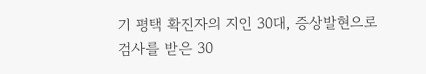기 평택 확진자의 지인 30대, 증상발현으로 검사를 받은 30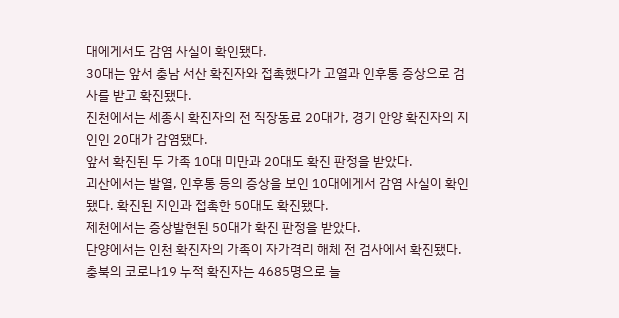대에게서도 감염 사실이 확인됐다.
30대는 앞서 충남 서산 확진자와 접촉했다가 고열과 인후통 증상으로 검사를 받고 확진됐다.
진천에서는 세종시 확진자의 전 직장동료 20대가, 경기 안양 확진자의 지인인 20대가 감염됐다.
앞서 확진된 두 가족 10대 미만과 20대도 확진 판정을 받았다.
괴산에서는 발열, 인후통 등의 증상을 보인 10대에게서 감염 사실이 확인됐다. 확진된 지인과 접촉한 50대도 확진됐다.
제천에서는 증상발현된 50대가 확진 판정을 받았다.
단양에서는 인천 확진자의 가족이 자가격리 해체 전 검사에서 확진됐다.
충북의 코로나19 누적 확진자는 4685명으로 늘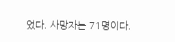었다. 사망자는 71명이다.